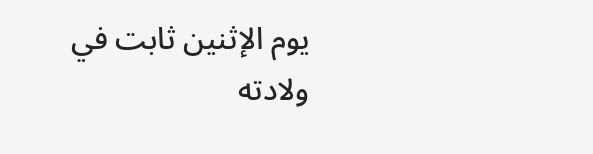يوم الإثنين ثابت في ولادته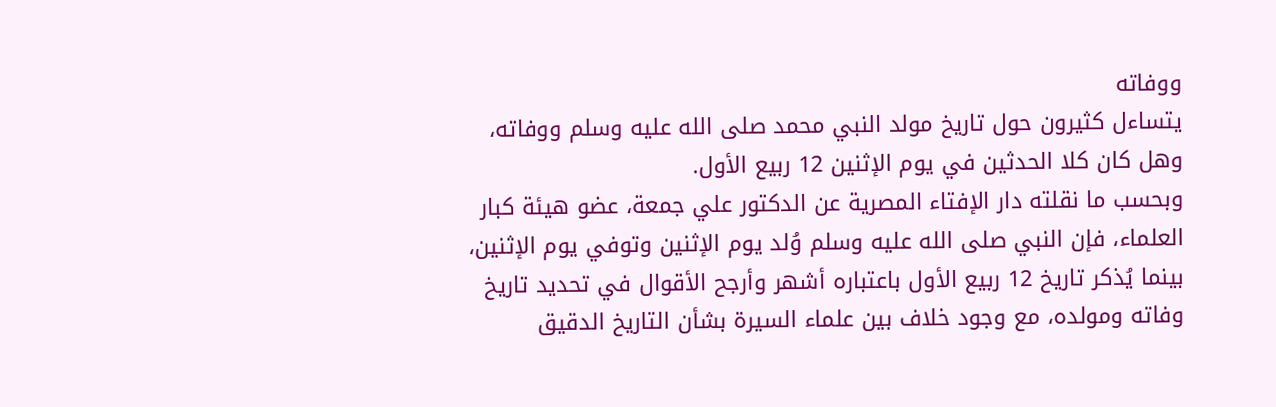ووفاته
يتساءل كثيرون حول تاريخ مولد النبي محمد صلى الله عليه وسلم ووفاته، وهل كان كلا الحدثين في يوم الإثنين 12 ربيع الأول.
وبحسب ما نقلته دار الإفتاء المصرية عن الدكتور علي جمعة، عضو هيئة كبار العلماء، فإن النبي صلى الله عليه وسلم وُلد يوم الإثنين وتوفي يوم الإثنين، بينما يُذكر تاريخ 12 ربيع الأول باعتباره أشهر وأرجح الأقوال في تحديد تاريخ وفاته ومولده، مع وجود خلاف بين علماء السيرة بشأن التاريخ الدقيق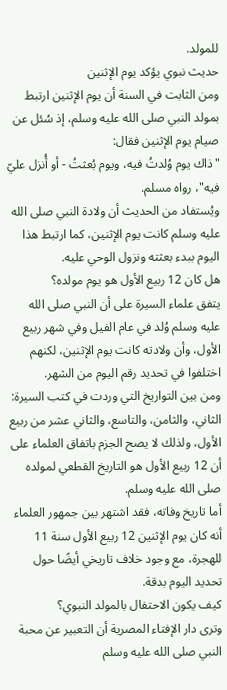للمولد.
حديث نبوي يؤكد يوم الإثنين
ومن الثابت في السنة أن يوم الإثنين ارتبط بمولد النبي صلى الله عليه وسلم، إذ سُئل عن صيام يوم الإثنين فقال:
"ذاك يوم وُلدتُ فيه، ويوم بُعثتُ - أو أُنزل عليّ فيه"، رواه مسلم.
ويُستفاد من الحديث أن ولادة النبي صلى الله عليه وسلم كانت يوم الإثنين، كما ارتبط هذا اليوم ببدء بعثته ونزول الوحي عليه.
هل كان 12 ربيع الأول هو يوم مولده؟
يتفق علماء السيرة على أن النبي صلى الله عليه وسلم وُلد في عام الفيل وفي شهر ربيع الأول، وأن ولادته كانت يوم الإثنين، لكنهم اختلفوا في تحديد رقم اليوم من الشهر.
ومن بين التواريخ التي وردت في كتب السيرة: الثاني، والثامن، والتاسع، والثاني عشر من ربيع الأول، ولذلك لا يصح الجزم باتفاق العلماء على أن 12 ربيع الأول هو التاريخ القطعي لمولده صلى الله عليه وسلم.
أما تاريخ وفاته، فقد اشتهر بين جمهور العلماء أنه كان يوم الإثنين 12 ربيع الأول سنة 11 للهجرة، مع وجود خلاف تاريخي أيضًا حول تحديد اليوم بدقة.
كيف يكون الاحتفال بالمولد النبوي؟
وترى دار الإفتاء المصرية أن التعبير عن محبة النبي صلى الله عليه وسلم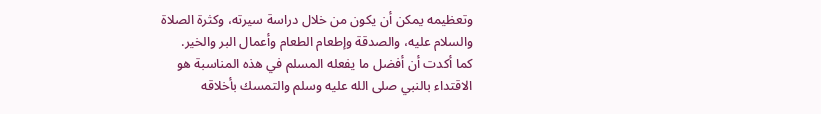وتعظيمه يمكن أن يكون من خلال دراسة سيرته، وكثرة الصلاة والسلام عليه، والصدقة وإطعام الطعام وأعمال البر والخير.
كما أكدت أن أفضل ما يفعله المسلم في هذه المناسبة هو الاقتداء بالنبي صلى الله عليه وسلم والتمسك بأخلاقه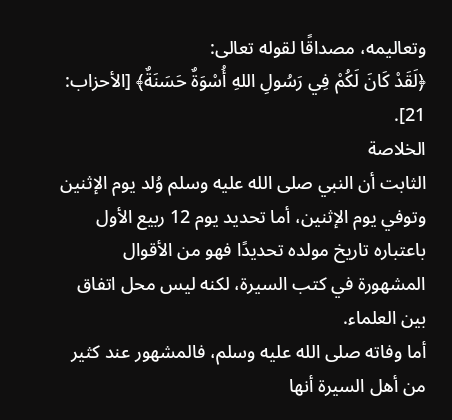وتعاليمه، مصداقًا لقوله تعالى:
﴿لَقَدْ كَانَ لَكُمْ فِي رَسُولِ اللهِ أُسْوَةٌ حَسَنَةٌ﴾ [الأحزاب: 21].
الخلاصة
الثابت أن النبي صلى الله عليه وسلم وُلد يوم الإثنين وتوفي يوم الإثنين، أما تحديد يوم 12 ربيع الأول باعتباره تاريخ مولده تحديدًا فهو من الأقوال المشهورة في كتب السيرة، لكنه ليس محل اتفاق بين العلماء.
أما وفاته صلى الله عليه وسلم، فالمشهور عند كثير من أهل السيرة أنها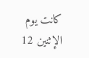كانت يوم الإثنين 12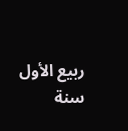ربيع الأول سنة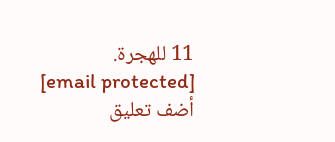11 للهجرة.
[email protected]
أضف تعليق